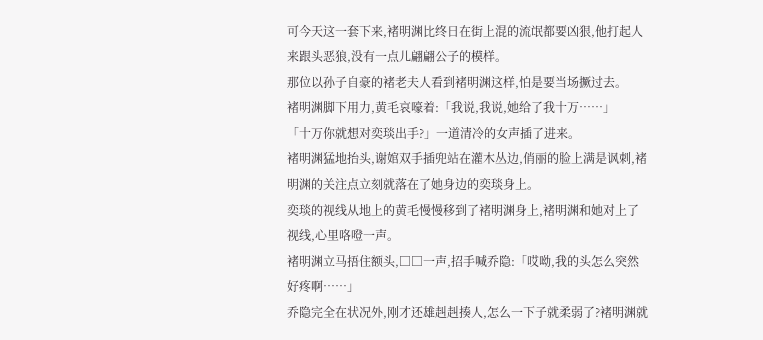可今天这一套下来,褚明渊比终日在街上混的流氓都要凶狠,他打起人来跟头恶狼,没有一点儿翩翩公子的模样。
那位以孙子自豪的褚老夫人看到褚明渊这样,怕是要当场撅过去。
褚明渊脚下用力,黄毛哀嚎着:「我说,我说,她给了我十万……」
「十万你就想对奕琰出手?」一道清冷的女声插了进来。
褚明渊猛地抬头,谢婠双手插兜站在灌木丛边,俏丽的脸上满是讽刺,褚明渊的关注点立刻就落在了她身边的奕琰身上。
奕琰的视线从地上的黄毛慢慢移到了褚明渊身上,褚明渊和她对上了视线,心里咯噔一声。
褚明渊立马捂住额头,□□一声,招手喊乔隐:「哎呦,我的头怎么突然好疼啊……」
乔隐完全在状况外,刚才还雄赳赳揍人,怎么一下子就柔弱了?褚明渊就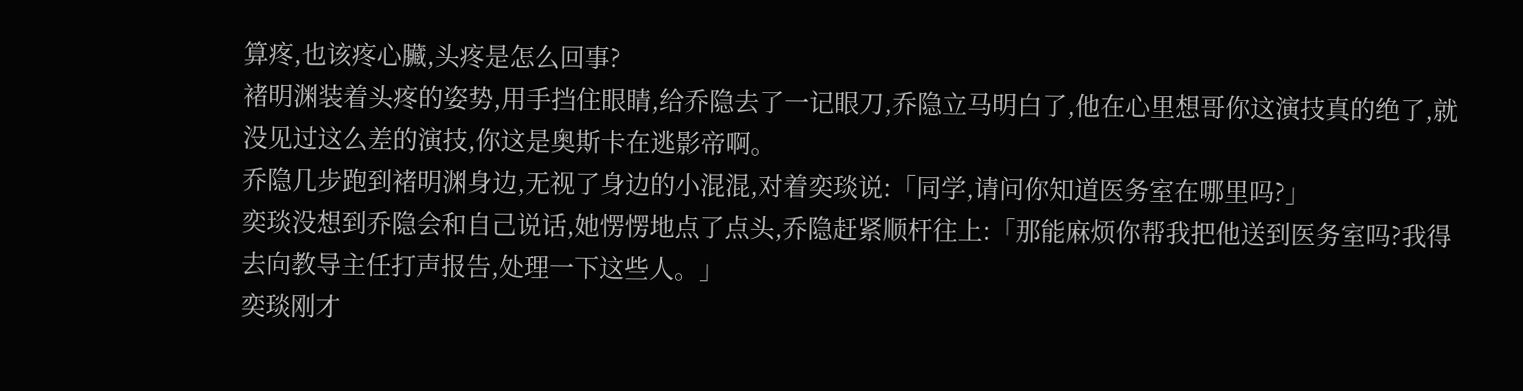算疼,也该疼心臟,头疼是怎么回事?
褚明渊装着头疼的姿势,用手挡住眼睛,给乔隐去了一记眼刀,乔隐立马明白了,他在心里想哥你这演技真的绝了,就没见过这么差的演技,你这是奥斯卡在逃影帝啊。
乔隐几步跑到褚明渊身边,无视了身边的小混混,对着奕琰说:「同学,请问你知道医务室在哪里吗?」
奕琰没想到乔隐会和自己说话,她愣愣地点了点头,乔隐赶紧顺杆往上:「那能麻烦你帮我把他送到医务室吗?我得去向教导主任打声报告,处理一下这些人。」
奕琰刚才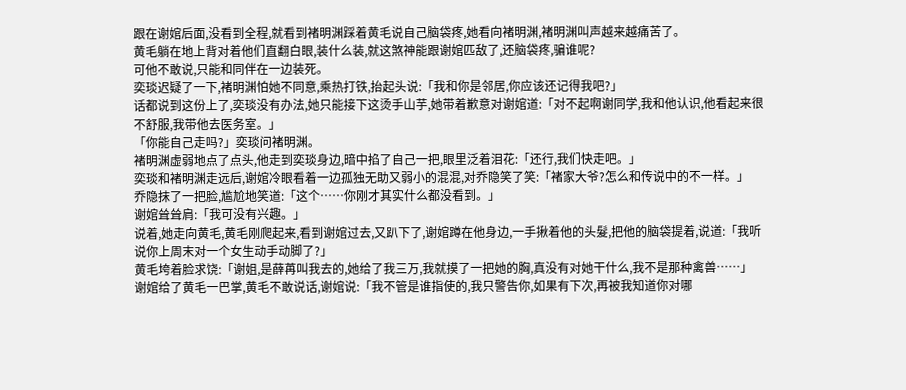跟在谢婠后面,没看到全程,就看到褚明渊踩着黄毛说自己脑袋疼,她看向褚明渊,褚明渊叫声越来越痛苦了。
黄毛躺在地上背对着他们直翻白眼,装什么装,就这煞神能跟谢婠匹敌了,还脑袋疼,骗谁呢?
可他不敢说,只能和同伴在一边装死。
奕琰迟疑了一下,褚明渊怕她不同意,乘热打铁,抬起头说:「我和你是邻居,你应该还记得我吧?」
话都说到这份上了,奕琰没有办法,她只能接下这烫手山芋,她带着歉意对谢婠道:「对不起啊谢同学,我和他认识,他看起来很不舒服,我带他去医务室。」
「你能自己走吗?」奕琰问褚明渊。
褚明渊虚弱地点了点头,他走到奕琰身边,暗中掐了自己一把,眼里泛着泪花:「还行,我们快走吧。」
奕琰和褚明渊走远后,谢婠冷眼看着一边孤独无助又弱小的混混,对乔隐笑了笑:「褚家大爷?怎么和传说中的不一样。」
乔隐抹了一把脸,尴尬地笑道:「这个……你刚才其实什么都没看到。」
谢婠耸耸肩:「我可没有兴趣。」
说着,她走向黄毛,黄毛刚爬起来,看到谢婠过去,又趴下了,谢婠蹲在他身边,一手揪着他的头髮,把他的脑袋提着,说道:「我听说你上周末对一个女生动手动脚了?」
黄毛垮着脸求饶:「谢姐,是薛苒叫我去的,她给了我三万,我就摸了一把她的胸,真没有对她干什么,我不是那种禽兽……」
谢婠给了黄毛一巴掌,黄毛不敢说话,谢婠说:「我不管是谁指使的,我只警告你,如果有下次,再被我知道你对哪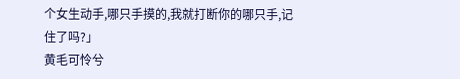个女生动手,哪只手摸的,我就打断你的哪只手,记住了吗?」
黄毛可怜兮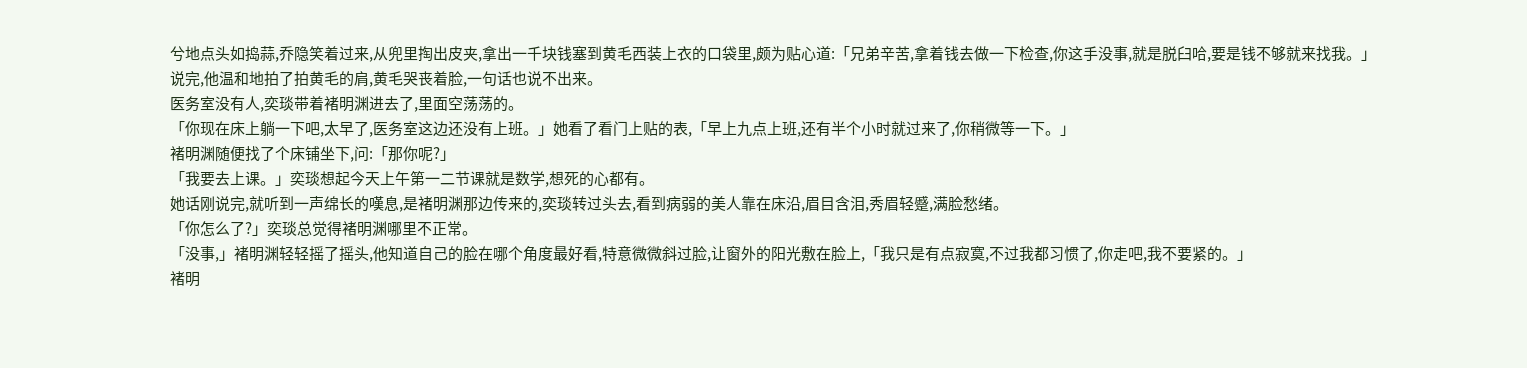兮地点头如捣蒜,乔隐笑着过来,从兜里掏出皮夹,拿出一千块钱塞到黄毛西装上衣的口袋里,颇为贴心道:「兄弟辛苦,拿着钱去做一下检查,你这手没事,就是脱臼哈,要是钱不够就来找我。」
说完,他温和地拍了拍黄毛的肩,黄毛哭丧着脸,一句话也说不出来。
医务室没有人,奕琰带着褚明渊进去了,里面空荡荡的。
「你现在床上躺一下吧,太早了,医务室这边还没有上班。」她看了看门上贴的表,「早上九点上班,还有半个小时就过来了,你稍微等一下。」
褚明渊随便找了个床铺坐下,问:「那你呢?」
「我要去上课。」奕琰想起今天上午第一二节课就是数学,想死的心都有。
她话刚说完,就听到一声绵长的嘆息,是褚明渊那边传来的,奕琰转过头去,看到病弱的美人靠在床沿,眉目含泪,秀眉轻蹙,满脸愁绪。
「你怎么了?」奕琰总觉得褚明渊哪里不正常。
「没事,」褚明渊轻轻摇了摇头,他知道自己的脸在哪个角度最好看,特意微微斜过脸,让窗外的阳光敷在脸上,「我只是有点寂寞,不过我都习惯了,你走吧,我不要紧的。」
褚明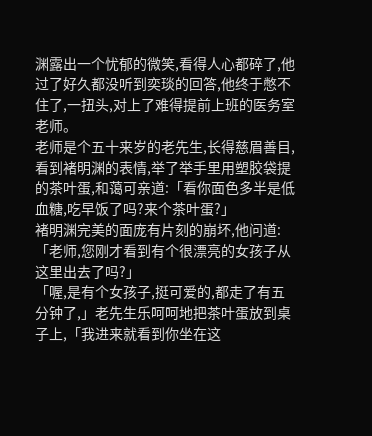渊露出一个忧郁的微笑,看得人心都碎了,他过了好久都没听到奕琰的回答,他终于憋不住了,一扭头,对上了难得提前上班的医务室老师。
老师是个五十来岁的老先生,长得慈眉善目,看到褚明渊的表情,举了举手里用塑胶袋提的茶叶蛋,和蔼可亲道:「看你面色多半是低血糖,吃早饭了吗?来个茶叶蛋?」
褚明渊完美的面庞有片刻的崩坏,他问道:「老师,您刚才看到有个很漂亮的女孩子从这里出去了吗?」
「喔,是有个女孩子,挺可爱的,都走了有五分钟了,」老先生乐呵呵地把茶叶蛋放到桌子上,「我进来就看到你坐在这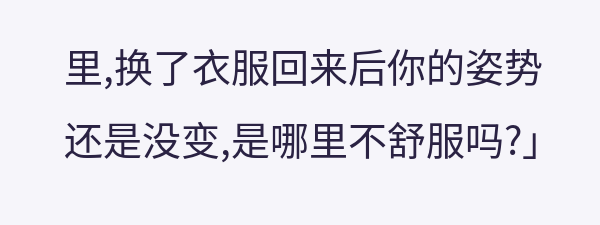里,换了衣服回来后你的姿势还是没变,是哪里不舒服吗?」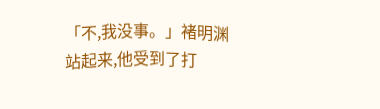「不,我没事。」褚明渊站起来,他受到了打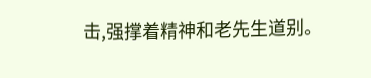击,强撑着精神和老先生道别。